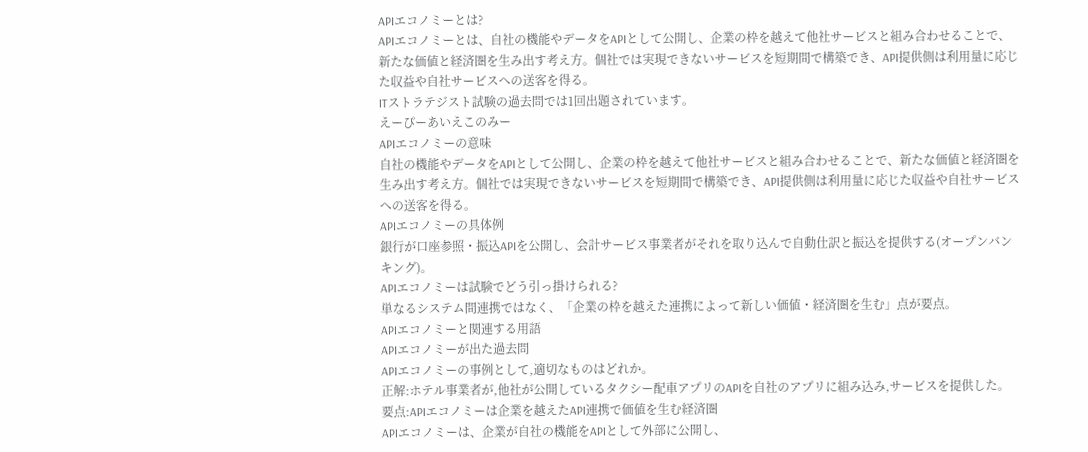APIエコノミーとは?
APIエコノミーとは、自社の機能やデータをAPIとして公開し、企業の枠を越えて他社サービスと組み合わせることで、新たな価値と経済圏を生み出す考え方。個社では実現できないサービスを短期間で構築でき、API提供側は利用量に応じた収益や自社サービスへの送客を得る。
ITストラテジスト試験の過去問では1回出題されています。
えーぴーあいえこのみー
APIエコノミーの意味
自社の機能やデータをAPIとして公開し、企業の枠を越えて他社サービスと組み合わせることで、新たな価値と経済圏を生み出す考え方。個社では実現できないサービスを短期間で構築でき、API提供側は利用量に応じた収益や自社サービスへの送客を得る。
APIエコノミーの具体例
銀行が口座参照・振込APIを公開し、会計サービス事業者がそれを取り込んで自動仕訳と振込を提供する(オープンバンキング)。
APIエコノミーは試験でどう引っ掛けられる?
単なるシステム間連携ではなく、「企業の枠を越えた連携によって新しい価値・経済圏を生む」点が要点。
APIエコノミーと関連する用語
APIエコノミーが出た過去問
APIエコノミーの事例として,適切なものはどれか。
正解:ホテル事業者が,他社が公開しているタクシー配車アプリのAPIを自社のアプリに組み込み,サービスを提供した。
要点:APIエコノミーは企業を越えたAPI連携で価値を生む経済圏
APIエコノミーは、企業が自社の機能をAPIとして外部に公開し、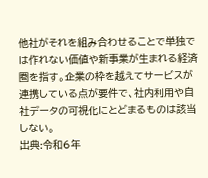他社がそれを組み合わせることで単独では作れない価値や新事業が生まれる経済圏を指す。企業の枠を越えてサービスが連携している点が要件で、社内利用や自社データの可視化にとどまるものは該当しない。
出典:令和6年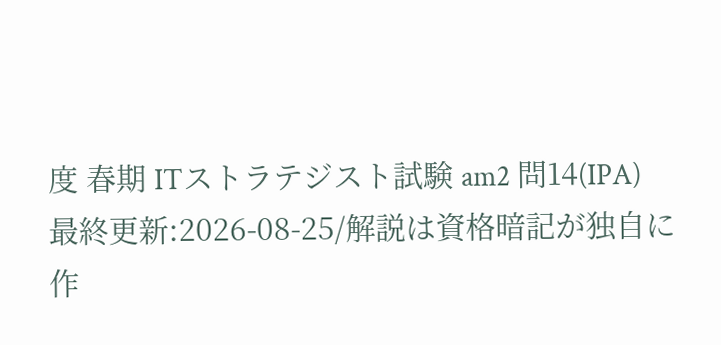度 春期 ITストラテジスト試験 am2 問14(IPA)
最終更新:2026-08-25/解説は資格暗記が独自に作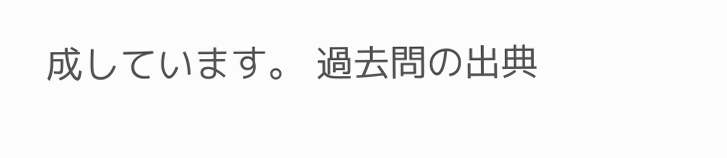成しています。 過去問の出典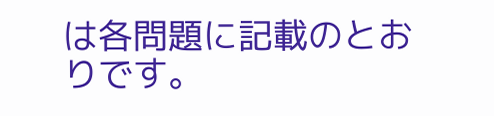は各問題に記載のとおりです。